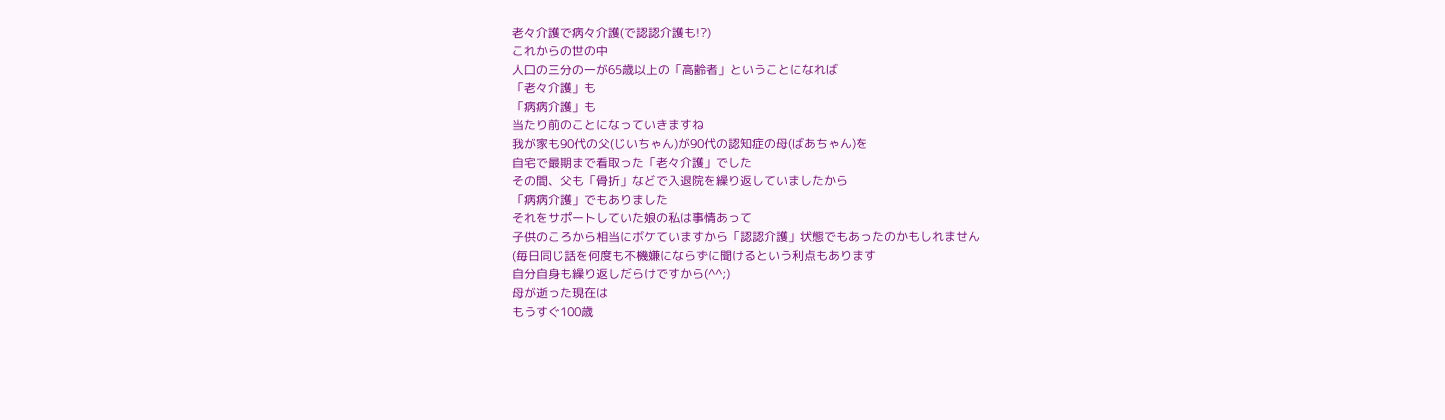老々介護で病々介護(で認認介護も!?)
これからの世の中
人口の三分の一が65歳以上の「高齢者」ということになれば
「老々介護」も
「病病介護」も
当たり前のことになっていきますね
我が家も90代の父(じいちゃん)が90代の認知症の母(ばあちゃん)を
自宅で最期まで看取った「老々介護」でした
その間、父も「骨折」などで入退院を繰り返していましたから
「病病介護」でもありました
それをサポートしていた娘の私は事情あって
子供のころから相当にボケていますから「認認介護」状態でもあったのかもしれません
(毎日同じ話を何度も不機嫌にならずに聞けるという利点もあります
自分自身も繰り返しだらけですから(^^;)
母が逝った現在は
もうすぐ100歳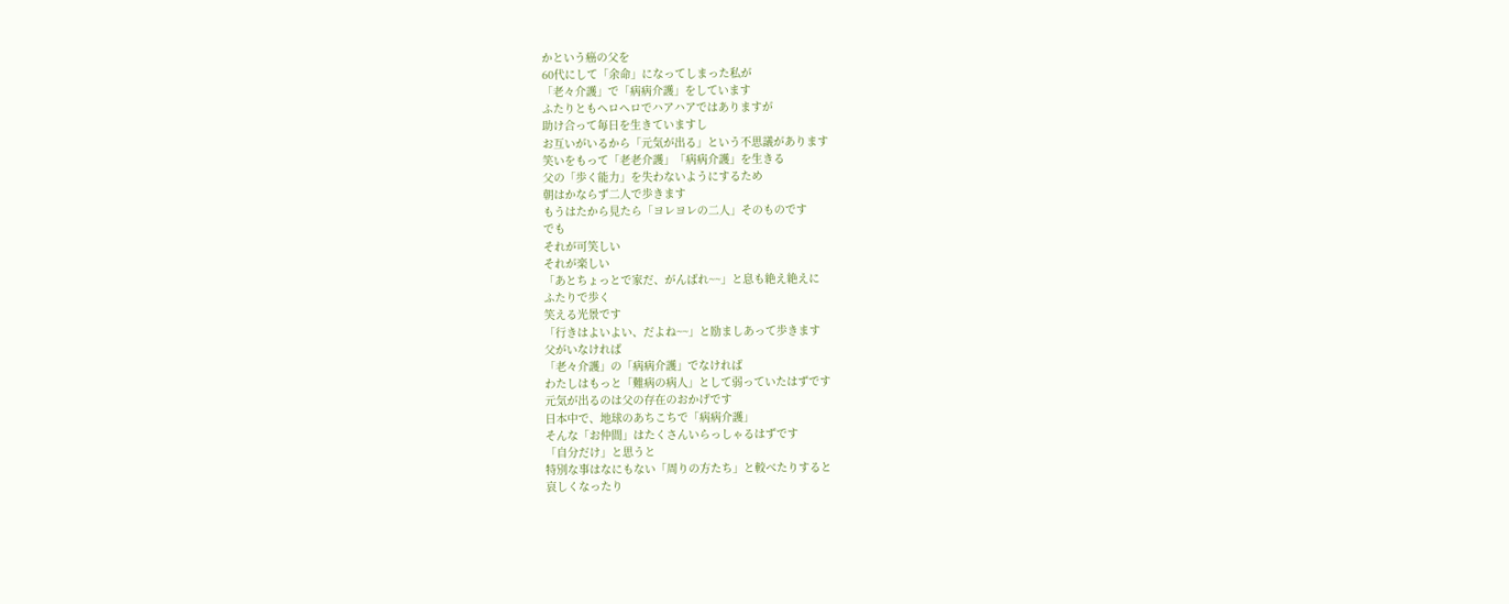かという癌の父を
60代にして「余命」になってしまった私が
「老々介護」で「病病介護」をしています
ふたりともヘロヘロでハアハアではありますが
助け合って毎日を生きていますし
お互いがいるから「元気が出る」という不思議があります
笑いをもって「老老介護」「病病介護」を生きる
父の「歩く能力」を失わないようにするため
朝はかならず二人で歩きます
もうはたから見たら「ヨレヨレの二人」そのものです
でも
それが可笑しい
それが楽しい
「あとちょっとで家だ、がんばれ~~」と息も絶え絶えに
ふたりで歩く
笑える光景です
「行きはよいよい、だよね~~」と励ましあって歩きます
父がいなければ
「老々介護」の「病病介護」でなければ
わたしはもっと「難病の病人」として弱っていたはずです
元気が出るのは父の存在のおかげです
日本中で、地球のあちこちで「病病介護」
そんな「お仲間」はたくさんいらっしゃるはずです
「自分だけ」と思うと
特別な事はなにもない「周りの方たち」と較べたりすると
哀しくなったり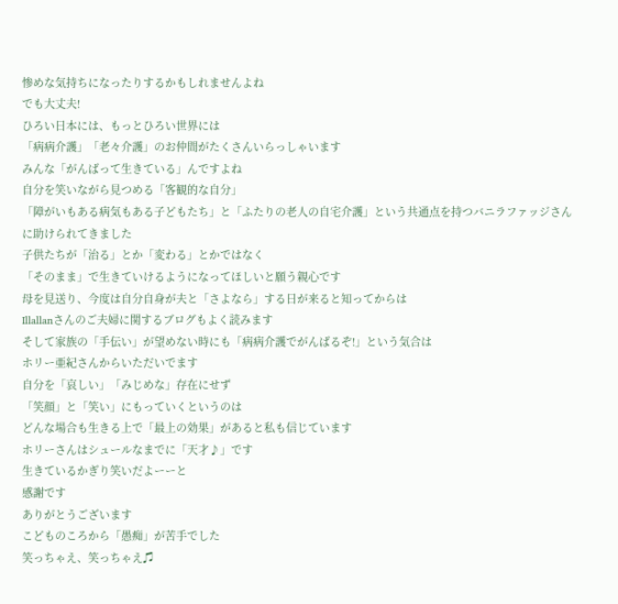惨めな気持ちになったりするかもしれませんよね
でも大丈夫!
ひろい日本には、もっとひろい世界には
「病病介護」「老々介護」のお仲間がたくさんいらっしゃいます
みんな「がんばって生きている」んですよね
自分を笑いながら見つめる「客観的な自分」
「障がいもある病気もある子どもたち」と「ふたりの老人の自宅介護」という共通点を持つバニラファッジさんに助けられてきました
子供たちが「治る」とか「変わる」とかではなく
「そのまま」で生きていけるようになってほしいと願う親心です
母を見送り、今度は自分自身が夫と「さよなら」する日が来ると知ってからは
Illallanさんのご夫婦に関するブログもよく読みます
そして家族の「手伝い」が望めない時にも「病病介護でがんばるぞ!」という気合は
ホリー亜紀さんからいただいでます
自分を「哀しい」「みじめな」存在にせず
「笑顔」と「笑い」にもっていくというのは
どんな場合も生きる上で「最上の効果」があると私も信じています
ホリーさんはシュールなまでに「天才♪」です
生きているかぎり笑いだよーーと
感謝です
ありがとうございます
こどものころから「愚痴」が苦手でした
笑っちゃえ、笑っちゃえ♫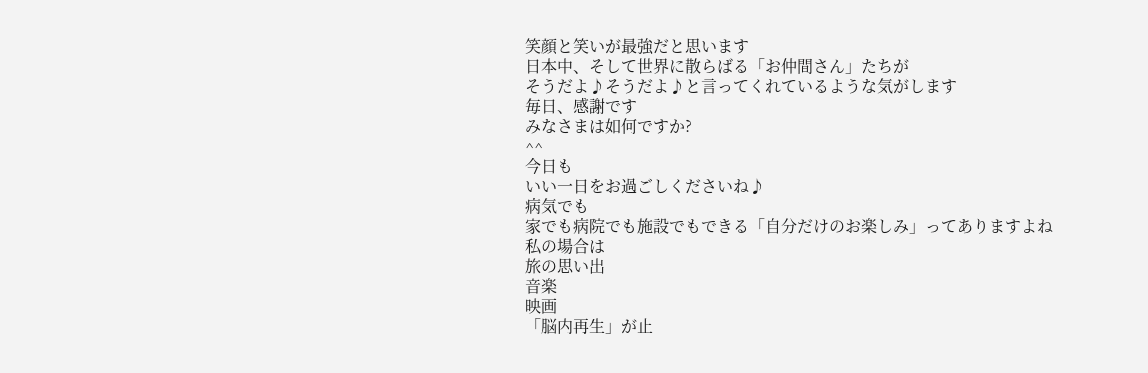笑顔と笑いが最強だと思います
日本中、そして世界に散らばる「お仲間さん」たちが
そうだよ♪そうだよ♪と言ってくれているような気がします
毎日、感謝です
みなさまは如何ですか?
^^
今日も
いい一日をお過ごしくださいね♪
病気でも
家でも病院でも施設でもできる「自分だけのお楽しみ」ってありますよね
私の場合は
旅の思い出
音楽
映画
「脳内再生」が止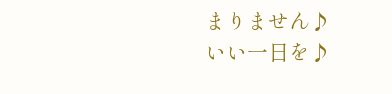まりません♪
いい一日を♪